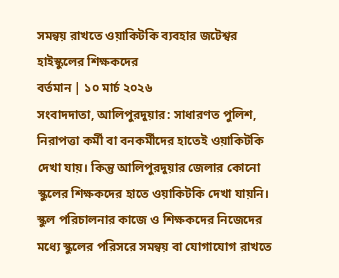সমন্বয় রাখতে ওয়াকিটকি ব্যবহার জটেশ্বর হাইস্কুলের শিক্ষকদের
বর্তমান | ১০ মার্চ ২০২৬
সংবাদদাতা, আলিপুরদুয়ার: সাধারণত পুলিশ, নিরাপত্তা কর্মী বা বনকর্মীদের হাতেই ওয়াকিটকি দেখা যায়। কিন্তু আলিপুরদুয়ার জেলার কোনো স্কুলের শিক্ষকদের হাতে ওয়াকিটকি দেখা যায়নি। স্কুল পরিচালনার কাজে ও শিক্ষকদের নিজেদের মধ্যে স্কুলের পরিসরে সমন্বয় বা যোগাযোগ রাখতে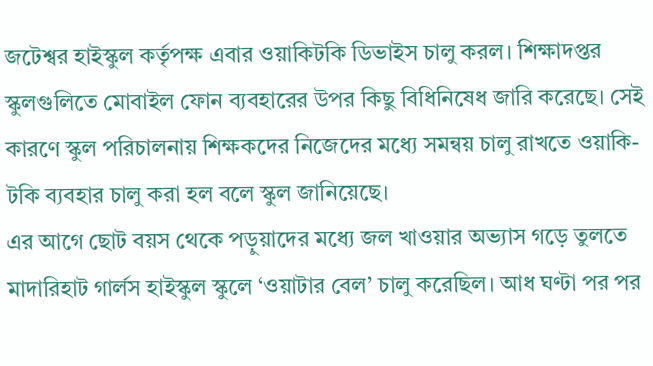জটেশ্বর হাইস্কুল কর্তৃপক্ষ এবার ওয়াকিটকি ডিভাইস চালু করল। শিক্ষাদপ্তর স্কুলগুলিতে মোবাইল ফোন ব্যবহারের উপর কিছু বিধিনিষেধ জারি করেছে। সেই কারণে স্কুল পরিচালনায় শিক্ষকদের নিজেদের মধ্যে সমন্বয় চালু রাখতে ওয়াকি-টকি ব্যবহার চালু করা হল বলে স্কুল জানিয়েছে।
এর আগে ছোট বয়স থেকে পড়ুয়াদের মধ্যে জল খাওয়ার অভ্যাস গড়ে তুলতে মাদারিহাট গার্লস হাইস্কুল স্কুলে ‘ওয়াটার বেল’ চালু করেছিল। আধ ঘণ্টা পর পর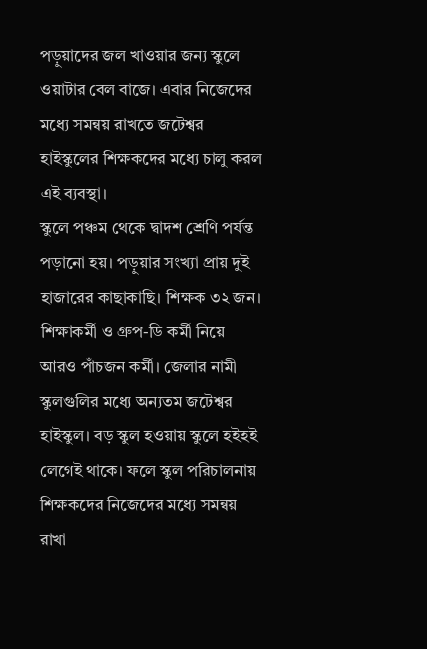পড়ুয়াদের জল খাওয়ার জন্য স্কুলে ওয়াটার বেল বাজে। এবার নিজেদের মধ্যে সমন্বয় রাখতে জটেশ্বর হাইস্কুলের শিক্ষকদের মধ্যে চালু করল এই ব্যবস্থা।
স্কুলে পঞ্চম থেকে দ্বাদশ শ্রেণি পর্যন্ত পড়ানো হয়। পড়ুয়ার সংখ্যা প্রায় দুই হাজারের কাছাকাছি। শিক্ষক ৩২ জন। শিক্ষাকর্মী ও গ্রুপ-ডি কর্মী নিয়ে আরও পাঁচজন কর্মী। জেলার নামী স্কুলগুলির মধ্যে অন্যতম জটেশ্বর হাইস্কুল। বড় স্কুল হওয়ায় স্কুলে হইহই লেগেই থাকে। ফলে স্কুল পরিচালনায় শিক্ষকদের নিজেদের মধ্যে সমন্বয় রাখা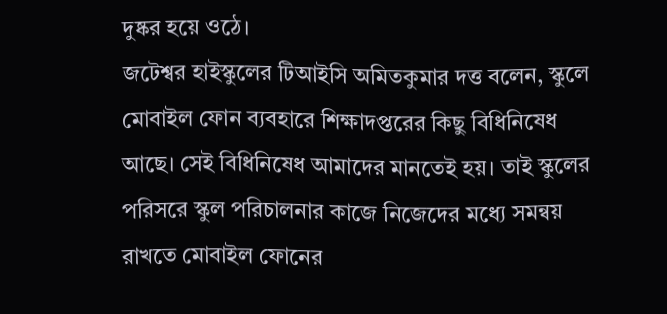দুষ্কর হয়ে ওঠে।
জটেশ্বর হাইস্কুলের টিআইসি অমিতকুমার দত্ত বলেন, স্কুলে মোবাইল ফোন ব্যবহারে শিক্ষাদপ্তরের কিছু বিধিনিষেধ আছে। সেই বিধিনিষেধ আমাদের মানতেই হয়। তাই স্কুলের পরিসরে স্কুল পরিচালনার কাজে নিজেদের মধ্যে সমন্বয় রাখতে মোবাইল ফোনের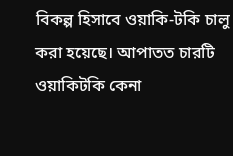বিকল্প হিসাবে ওয়াকি-টকি চালু করা হয়েছে। আপাতত চারটি ওয়াকিটকি কেনা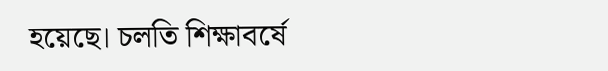হয়েছে। চলতি শিক্ষাবর্ষে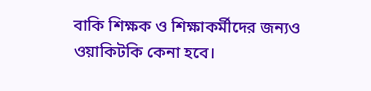বাকি শিক্ষক ও শিক্ষাকর্মীদের জন্যও ওয়াকিটকি কেনা হবে।